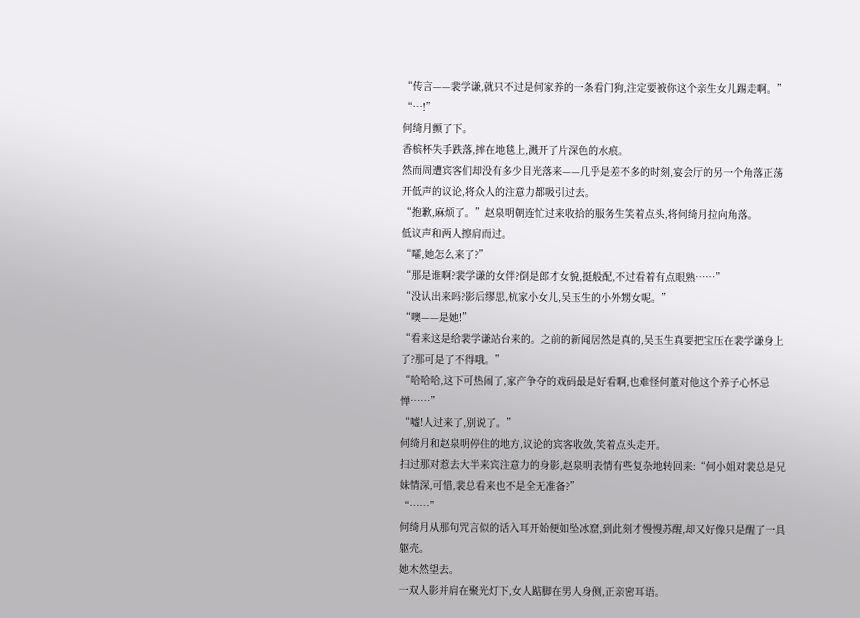“传言——裴学谦,就只不过是何家养的一条看门狗,注定要被你这个亲生女儿踢走啊。”
“…!”
何绮月颤了下。
香槟杯失手跌落,摔在地毯上,溅开了片深色的水痕。
然而周遭宾客们却没有多少目光落来——几乎是差不多的时刻,宴会厅的另一个角落正荡开低声的议论,将众人的注意力都吸引过去。
“抱歉,麻烦了。”赵泉明朝连忙过来收拾的服务生笑着点头,将何绮月拉向角落。
低议声和两人擦肩而过。
“嚯,她怎么来了?”
“那是谁啊?裴学谦的女伴?倒是郎才女貌,挺般配,不过看着有点眼熟……”
“没认出来吗?影后缪思,杭家小女儿,吴玉生的小外甥女呢。”
“噢——是她!”
“看来这是给裴学谦站台来的。之前的新闻居然是真的,吴玉生真要把宝压在裴学谦身上了?那可是了不得哦。”
“哈哈哈,这下可热闹了,家产争夺的戏码最是好看啊,也难怪何董对他这个养子心怀忌惮……”
“嘘!人过来了,别说了。”
何绮月和赵泉明停住的地方,议论的宾客收敛,笑着点头走开。
扫过那对惹去大半来宾注意力的身影,赵泉明表情有些复杂地转回来:“何小姐对裴总是兄妹情深,可惜,裴总看来也不是全无准备?”
“……”
何绮月从那句咒言似的话入耳开始便如坠冰窟,到此刻才慢慢苏醒,却又好像只是醒了一具躯壳。
她木然望去。
一双人影并肩在聚光灯下,女人踮脚在男人身侧,正亲密耳语。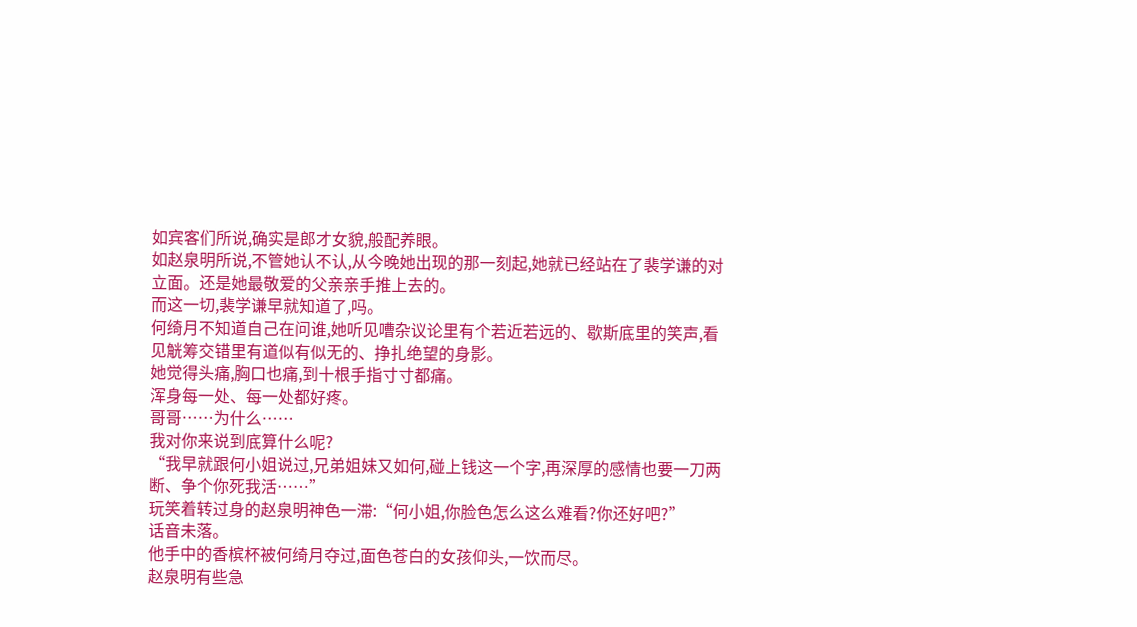如宾客们所说,确实是郎才女貌,般配养眼。
如赵泉明所说,不管她认不认,从今晚她出现的那一刻起,她就已经站在了裴学谦的对立面。还是她最敬爱的父亲亲手推上去的。
而这一切,裴学谦早就知道了,吗。
何绮月不知道自己在问谁,她听见嘈杂议论里有个若近若远的、歇斯底里的笑声,看见觥筹交错里有道似有似无的、挣扎绝望的身影。
她觉得头痛,胸口也痛,到十根手指寸寸都痛。
浑身每一处、每一处都好疼。
哥哥……为什么……
我对你来说到底算什么呢?
“我早就跟何小姐说过,兄弟姐妹又如何,碰上钱这一个字,再深厚的感情也要一刀两断、争个你死我活……”
玩笑着转过身的赵泉明神色一滞:“何小姐,你脸色怎么这么难看?你还好吧?”
话音未落。
他手中的香槟杯被何绮月夺过,面色苍白的女孩仰头,一饮而尽。
赵泉明有些急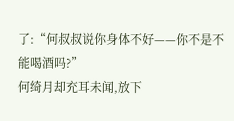了:“何叔叔说你身体不好——你不是不能喝酒吗?”
何绮月却充耳未闻,放下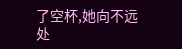了空杯,她向不远处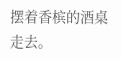摆着香槟的酒桌走去。